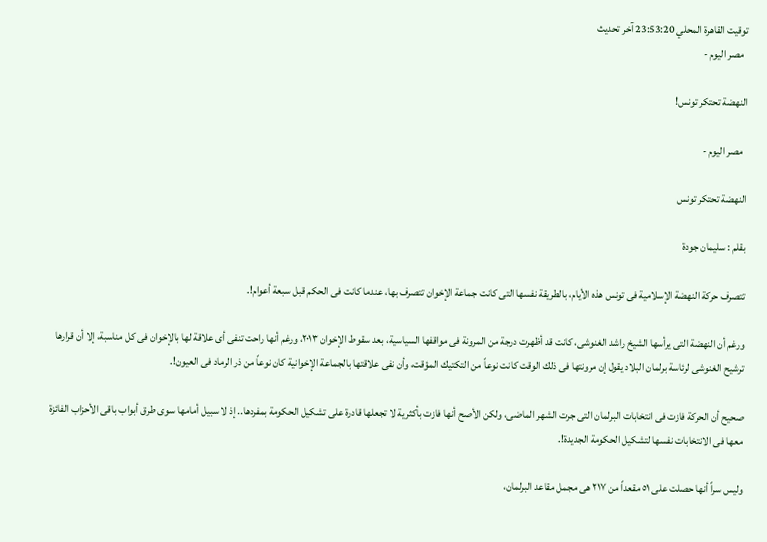توقيت القاهرة المحلي 23:53:20 آخر تحديث
  مصر اليوم -

النهضة تحتكر تونس!

  مصر اليوم -

النهضة تحتكر تونس

بقلم : سليمان جودة

تتصرف حركة النهضة الإسلامية فى تونس هذه الأيام، بالطريقة نفسها التى كانت جماعة الإخوان تتصرف بها، عندما كانت فى الحكم قبل سبعة أعوام!.

ورغم أن النهضة التى يرأسها الشيخ راشد الغنوشى، كانت قد أظهرت درجة من المرونة فى مواقفها السياسية، بعد سقوط الإخوان ٢٠١٣، ورغم أنها راحت تنفى أى علاقة لها بالإخوان فى كل مناسبة، إلا أن قرارها ترشيح الغنوشى لرئاسة برلمان البلاد يقول إن مرونتها فى ذلك الوقت كانت نوعاً من التكتيك المؤقت، وأن نفى علاقتها بالجماعة الإخوانية كان نوعاً من ذر الرماد فى العيون!.

صحيح أن الحركة فازت فى انتخابات البرلمان التى جرت الشهر الماضى، ولكن الأصح أنها فازت بأكثرية لا تجعلها قادرة على تشكيل الحكومة بمفردها.. إذ لا سبيل أمامها سوى طرق أبواب باقى الأحزاب الفائزة معها فى الانتخابات نفسها لتشكيل الحكومة الجديدة!.

وليس سراً أنها حصلت على ٥١ مقعداً من ٢١٧ هى مجمل مقاعد البرلمان،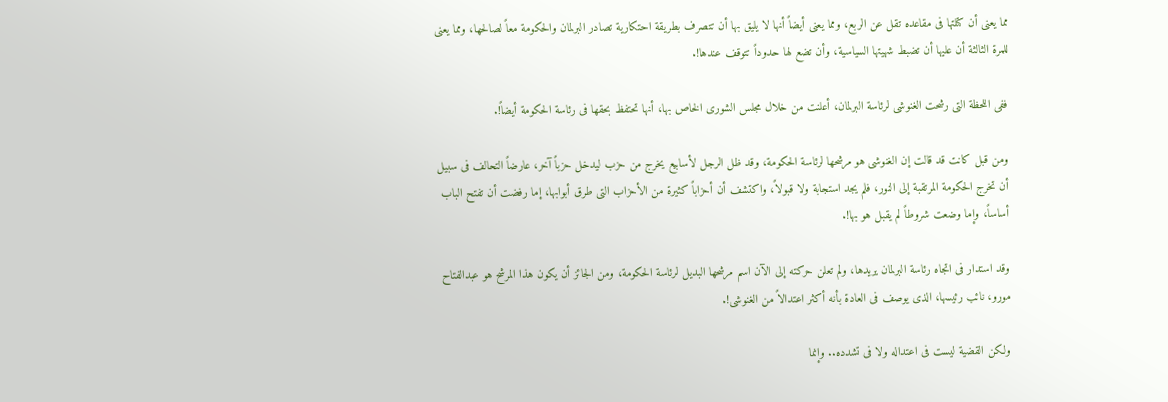مما يعنى أن كتلتها فى مقاعده تقل عن الربع، ومما يعنى أيضاً أنها لا يليق بها أن تتصرف بطريقة احتكارية تصادر البرلمان والحكومة معاً لصالحها، ومما يعنى للمرة الثالثة أن عليها أن تضبط شهيتها السياسية، وأن تضع لها حدوداً تتوقف عندها!.

ففى اللحظة التى رشحت الغنوشى لرئاسة البرلمان، أعلنت من خلال مجلس الشورى الخاص بها، أنها تحتفظ بحقها فى رئاسة الحكومة أيضاً!.

ومن قبل كانت قد قالت إن الغنوشى هو مرشحها لرئاسة الحكومة، وقد ظل الرجل لأسابيع يخرج من حزب ليدخل حزباً آخر، عارضاً التحالف فى سبيل أن تخرج الحكومة المرتقبة إلى النور، فلم يجد استجابة ولا قبولاً، واكتشف أن أحزاباً كثيرة من الأحزاب التى طرق أبوابها، إما رفضت أن تفتح الباب أساساً، وإما وضعت شروطاً لم يقبل هو بها!.

وقد استدار فى اتجاه رئاسة البرلمان يريدها، ولم تعلن حركته إلى الآن اسم مرشحها البديل لرئاسة الحكومة، ومن الجائز أن يكون هذا المرشح هو عبدالفتاح مورو، نائب رئيسها، الذى يوصف فى العادة بأنه أكثر اعتدالاً من الغنوشى!.

ولكن القضية ليست فى اعتداله ولا فى تشدده.. وإنما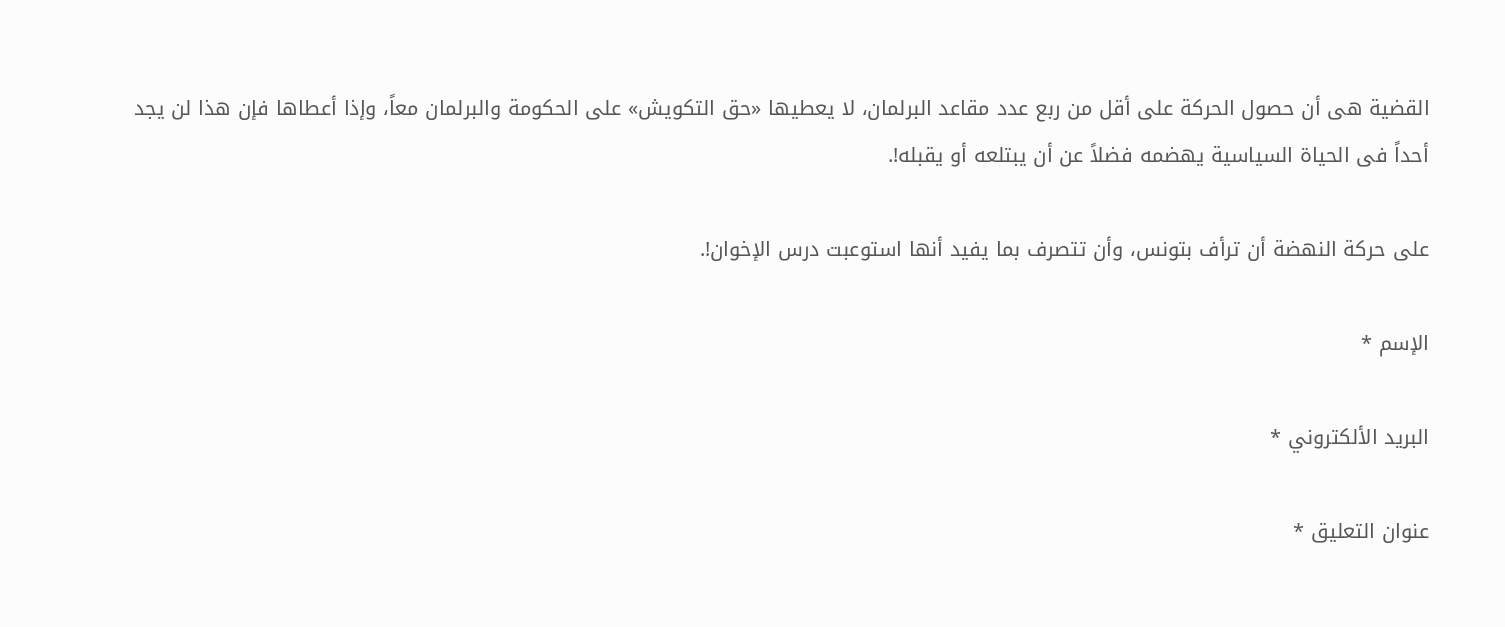القضية هى أن حصول الحركة على أقل من ربع عدد مقاعد البرلمان، لا يعطيها «حق التكويش» على الحكومة والبرلمان معاً، وإذا أعطاها فإن هذا لن يجد أحداً فى الحياة السياسية يهضمه فضلاً عن أن يبتلعه أو يقبله!.

على حركة النهضة أن ترأف بتونس، وأن تتصرف بما يفيد أنها استوعبت درس الإخوان!.

الإسم *

البريد الألكتروني *

عنوان التعليق *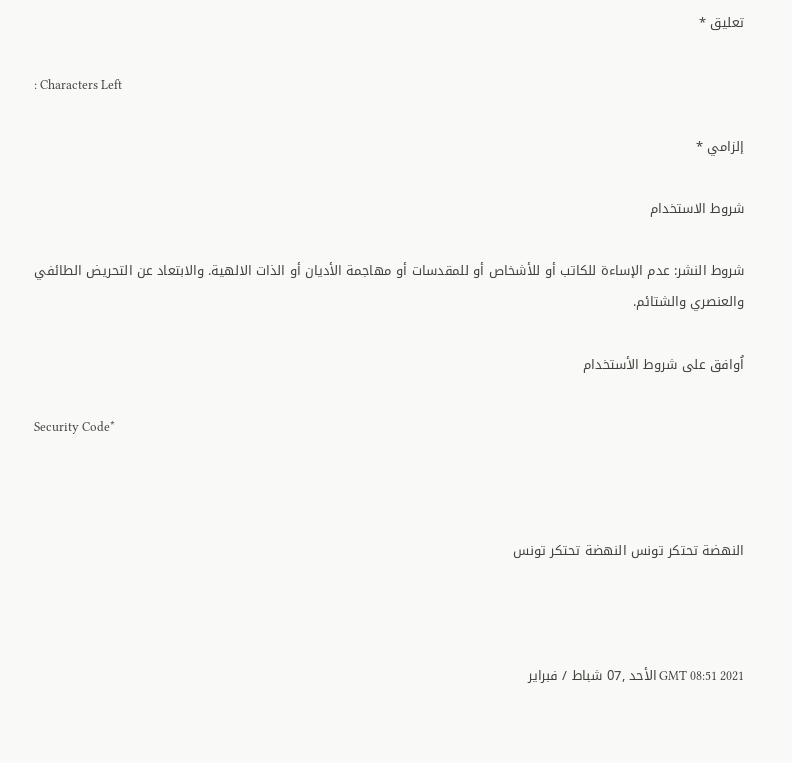تعليق *

: Characters Left

إلزامي *

شروط الاستخدام

شروط النشر: عدم الإساءة للكاتب أو للأشخاص أو للمقدسات أو مهاجمة الأديان أو الذات الالهية. والابتعاد عن التحريض الطائفي والعنصري والشتائم.

اُوافق على شروط الأستخدام

Security Code*



النهضة تحتكر تونس النهضة تحتكر تونس



GMT 08:51 2021 الأحد ,07 شباط / فبراير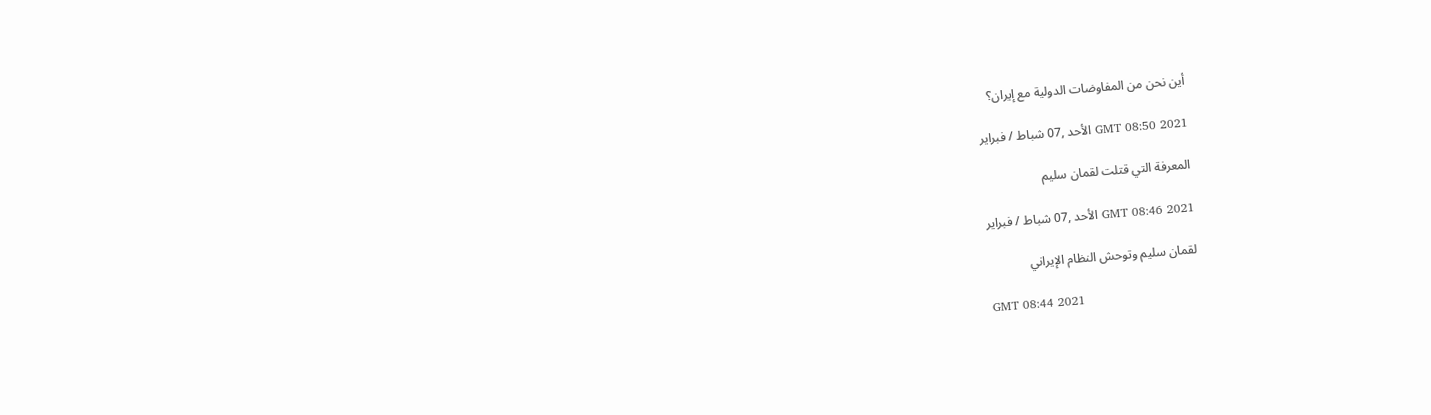أين نحن من المفاوضات الدولية مع إيران؟

GMT 08:50 2021 الأحد ,07 شباط / فبراير

المعرفة التي قتلت لقمان سليم

GMT 08:46 2021 الأحد ,07 شباط / فبراير

لقمان سليم وتوحش النظام الإيراني

GMT 08:44 2021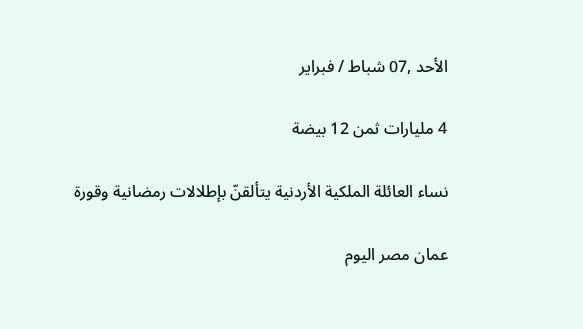الأحد ,07 شباط / فبراير

4 مليارات ثمن 12 بيضة

نساء العائلة الملكية الأردنية يتألقنّ بإطلالات رمضانية وقورة

عمان مصر اليوم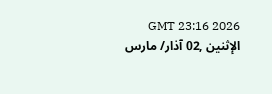GMT 23:16 2026 الإثنين ,02 آذار/ مارس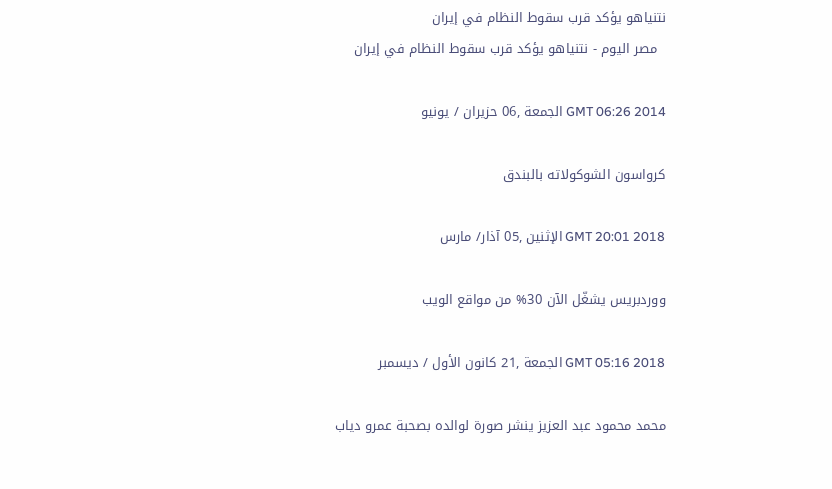نتنياهو يؤكد قرب سقوط النظام في إيران
  مصر اليوم - نتنياهو يؤكد قرب سقوط النظام في إيران

GMT 06:26 2014 الجمعة ,06 حزيران / يونيو

كرواسون الشوكولاته بالبندق

GMT 20:01 2018 الإثنين ,05 آذار/ مارس

ووردبريس يشغّل الآن 30% من مواقع الويب

GMT 05:16 2018 الجمعة ,21 كانون الأول / ديسمبر

محمد محمود عبد العزيز ينشر صورة لوالده بصحبة عمرو دياب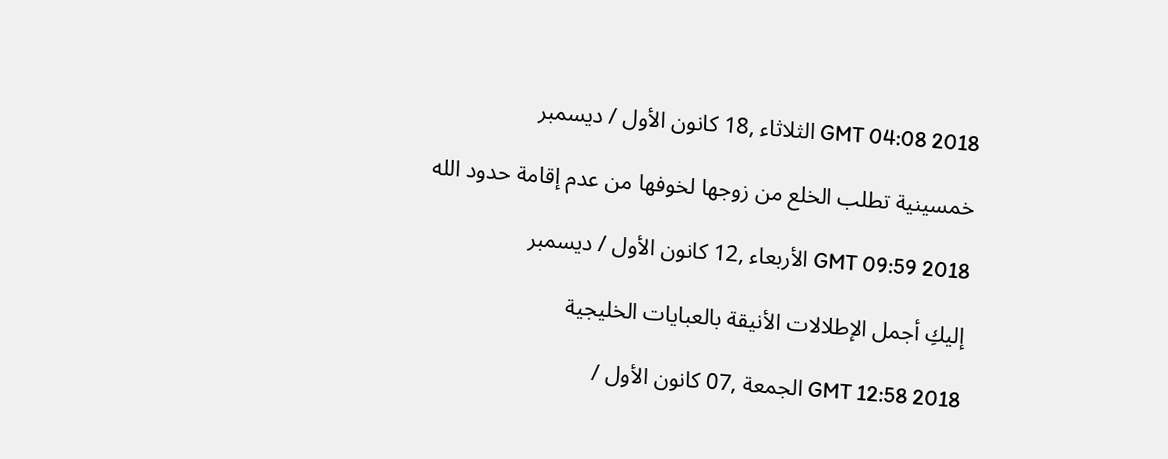GMT 04:08 2018 الثلاثاء ,18 كانون الأول / ديسمبر

خمسينية تطلب الخلع من زوجها لخوفها من عدم إقامة حدود الله

GMT 09:59 2018 الأربعاء ,12 كانون الأول / ديسمبر

إليكِ أجمل الإطلالات الأنيقة بالعبايات الخليجية

GMT 12:58 2018 الجمعة ,07 كانون الأول /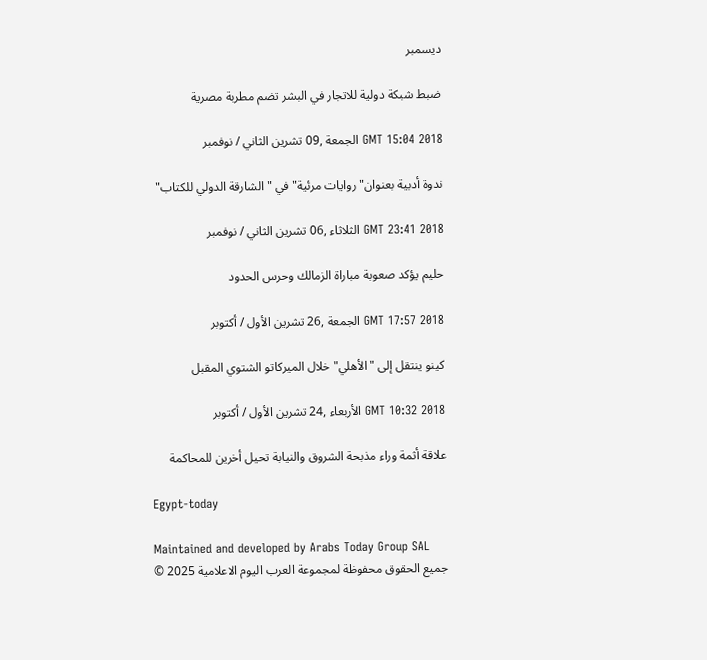ديسمبر

ضبط شبكة دولية للاتجار في البشر تضم مطربة مصرية

GMT 15:04 2018 الجمعة ,09 تشرين الثاني / نوفمبر

ندوة أدبية بعنوان"روايات مرئية" في "الشارقة الدولي للكتاب"

GMT 23:41 2018 الثلاثاء ,06 تشرين الثاني / نوفمبر

حليم يؤكد صعوبة مباراة الزمالك وحرس الحدود

GMT 17:57 2018 الجمعة ,26 تشرين الأول / أكتوبر

كينو ينتقل إلى "الأهلي" خلال الميركاتو الشتوي المقبل

GMT 10:32 2018 الأربعاء ,24 تشرين الأول / أكتوبر

علاقة أثمة وراء مذبحة الشروق والنيابة تحيل أخرين للمحاكمة

Egypt-today

Maintained and developed by Arabs Today Group SAL
جميع الحقوق محفوظة لمجموعة العرب اليوم الاعلامية 2025 ©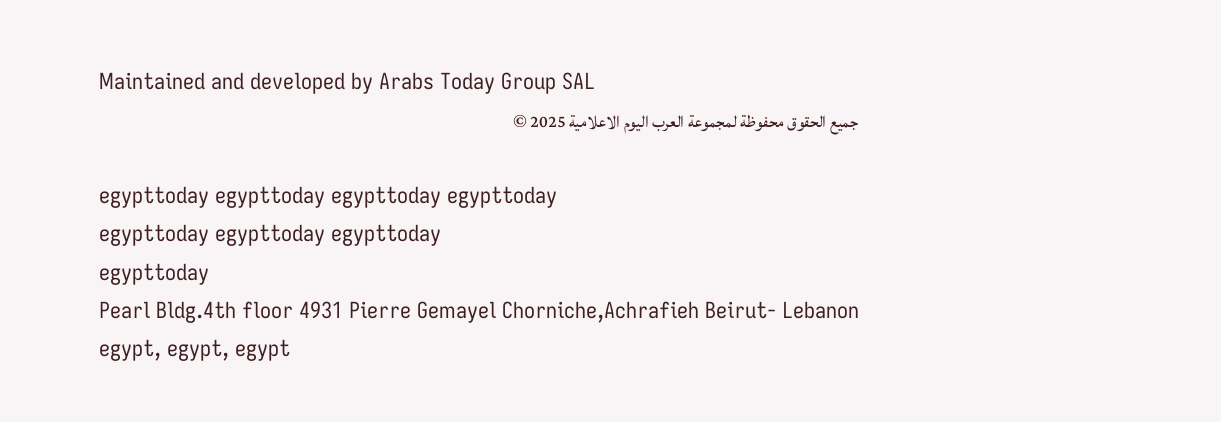Maintained and developed by Arabs Today Group SAL
جميع الحقوق محفوظة لمجموعة العرب اليوم الاعلامية 2025 ©

egypttoday egypttoday egypttoday egypttoday
egypttoday egypttoday egypttoday
egypttoday
Pearl Bldg.4th floor 4931 Pierre Gemayel Chorniche,Achrafieh Beirut- Lebanon
egypt, egypt, egypt